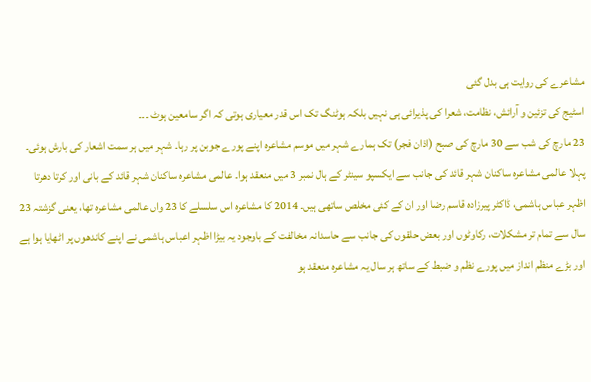مشاعرے کی روایت ہی بدل گئی
اسٹیج کی تزئین و آرائش، نظامت، شعرا کی پذیرائی ہی نہیں بلکہ ہوٹنگ تک اس قدر معیاری ہوتی کہ اگر سامعین ہوٹ ۔۔۔
23 مارچ کی شب سے 30 مارچ کی صبح (اذان فجر) تک ہمارے شہر میں موسم مشاعرہ اپنے پورے جوبن پر رہا۔ شہر میں ہر سمت اشعار کی بارش ہوئی۔ پہلا عالمی مشاعرہ ساکنان شہر قائد کی جانب سے ایکسپو سینٹر کے ہال نمبر 3 میں منعقد ہوا۔ عالمی مشاعرہ ساکنان شہر قائد کے بانی اور کرتا دھرتا اظہر عباس ہاشمی، ڈاکٹر پیرزادہ قاسم رضا اور ان کے کئی مخلص ساتھی ہیں۔ 2014 کا مشاعرہ اس سلسلے کا 23 واں عالمی مشاعرہ تھا، یعنی گزشتہ 23 سال سے تمام تر مشکلات، رکاوٹوں اور بعض حلقوں کی جانب سے حاسدانہ مخالفت کے باوجود یہ بیڑا اظہر اعباس ہاشمی نے اپنے کاندھوں پر اٹھایا ہوا ہے اور بڑے منظم انداز میں پورے نظم و ضبط کے ساتھ ہر سال یہ مشاعرہ منعقد ہو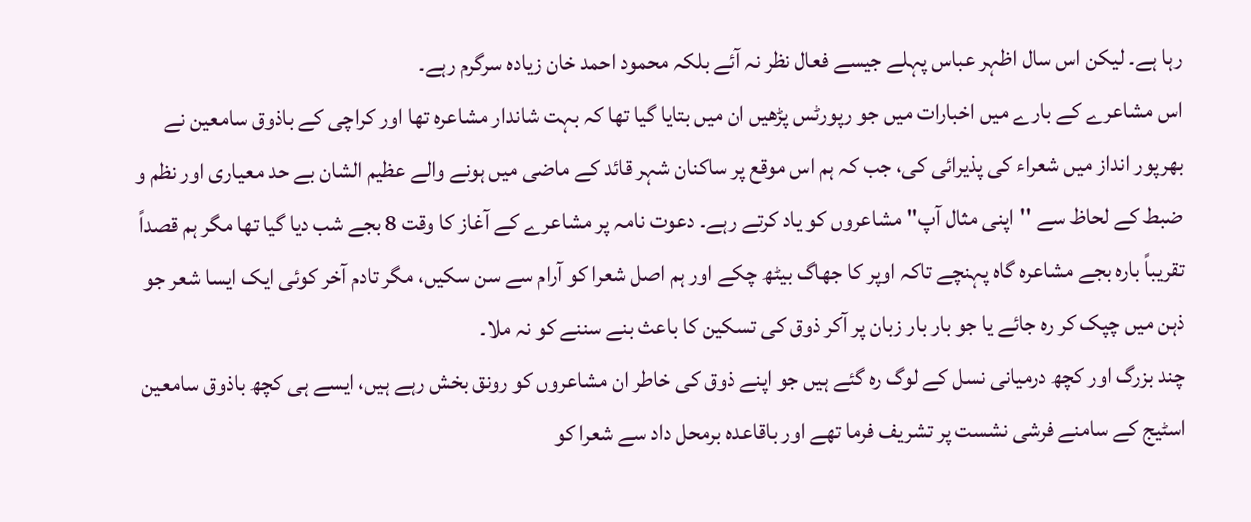رہا ہے۔ لیکن اس سال اظہر عباس پہلے جیسے فعال نظر نہ آئے بلکہ محمود احمد خان زیادہ سرگرم رہے۔
اس مشاعرے کے بارے میں اخبارات میں جو رپورٹس پڑھیں ان میں بتایا گیا تھا کہ بہت شاندار مشاعرہ تھا اور کراچی کے باذوق سامعین نے بھرپور انداز میں شعراء کی پذیرائی کی، جب کہ ہم اس موقع پر ساکنان شہر قائد کے ماضی میں ہونے والے عظیم الشان بے حد معیاری اور نظم و ضبط کے لحاظ سے ''اپنی مثال آپ'' مشاعروں کو یاد کرتے رہے۔ دعوت نامہ پر مشاعرے کے آغاز کا وقت 8 بجے شب دیا گیا تھا مگر ہم قصداً تقریباً بارہ بجے مشاعرہ گاہ پہنچے تاکہ اوپر کا جھاگ بیٹھ چکے اور ہم اصل شعرا کو آرام سے سن سکیں، مگر تادم آخر کوئی ایک ایسا شعر جو ذہن میں چپک کر رہ جائے یا جو بار بار زبان پر آکر ذوق کی تسکین کا باعث بنے سننے کو نہ ملا۔
چند بزرگ اور کچھ درمیانی نسل کے لوگ رہ گئے ہیں جو اپنے ذوق کی خاطر ان مشاعروں کو رونق بخش رہے ہیں، ایسے ہی کچھ باذوق سامعین اسٹیج کے سامنے فرشی نشست پر تشریف فرما تھے اور باقاعدہ برمحل داد سے شعرا کو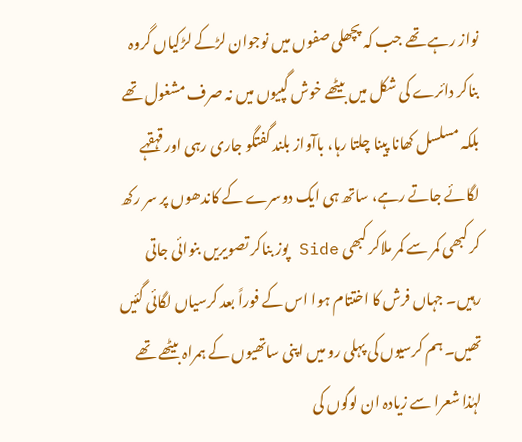نواز رہے تھے جب کہ پچھلی صفوں میں نوجوان لڑکے لڑکیاں گروہ بناکر دائرے کی شکل میں بیٹھے خوش گپیوں میں نہ صرف مشغول تھے بلکہ مسلسل کھانا پینا چلتا رہا، باآواز بلند گفتگو جاری رہی اور قہقہے لگائے جاتے رہے، ساتھ ہی ایک دوسرے کے کاندھوں پر سر رکھ کر کبھی کمر سے کمر ملاکر کبھی Side پوز بناکر تصویریں بنوائی جاتی رہیں۔ جہاں فرش کا اختتام ہوا اس کے فوراً بعد کرسیاں لگائی گئیں تھیں۔ ہم کرسیوں کی پہلی رو میں اپنی ساتھیوں کے ہمراہ بیٹھے تھے لہٰذا شعرا سے زیادہ ان لوگوں کی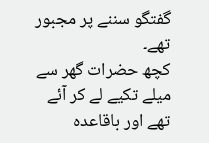گفتگو سننے پر مجبور تھے۔
کچھ حضرات گھر سے میلے تکیے لے کر آئے تھے اور باقاعدہ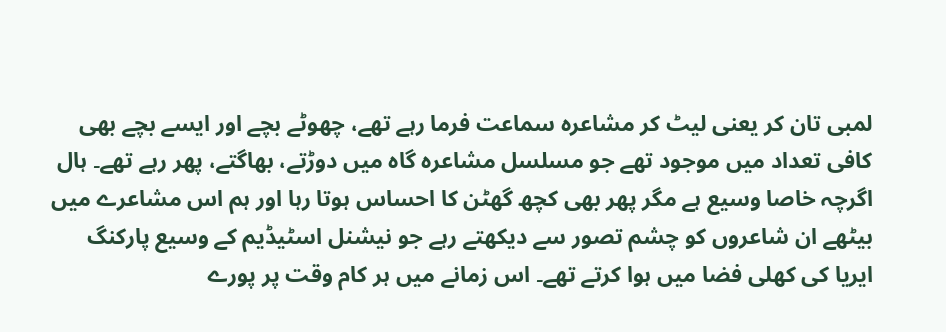لمبی تان کر یعنی لیٹ کر مشاعرہ سماعت فرما رہے تھے، چھوٹے بچے اور ایسے بچے بھی کافی تعداد میں موجود تھے جو مسلسل مشاعرہ گاہ میں دوڑتے، بھاگتے، پھر رہے تھے۔ ہال اگرچہ خاصا وسیع ہے مگر پھر بھی کچھ گھٹن کا احساس ہوتا رہا اور ہم اس مشاعرے میں بیٹھے ان شاعروں کو چشم تصور سے دیکھتے رہے جو نیشنل اسٹیڈیم کے وسیع پارکنگ ایریا کی کھلی فضا میں ہوا کرتے تھے۔ اس زمانے میں ہر کام وقت پر پورے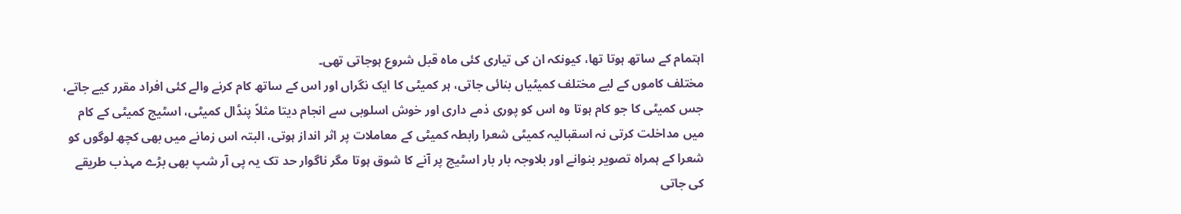اہتمام کے ساتھ ہوتا تھا، کیونکہ ان کی تیاری کئی ماہ قبل شروع ہوجاتی تھی۔
مختلف کاموں کے لیے مختلف کمیٹیاں بنائی جاتی، ہر کمیٹی کا ایک نگراں اور اس کے ساتھ کام کرنے والے کئی افراد مقرر کیے جاتے، جس کمیٹی کا جو کام ہوتا وہ اس کو پوری ذمے داری اور خوش اسلوبی سے انجام دیتا مثلاً پنڈال کمیٹی، اسٹیج کمیٹی کے کام میں مداخلت کرتی نہ اسقبالیہ کمیٹی شعرا رابطہ کمیٹی کے معاملات پر اثر انداز ہوتی، البتہ اس زمانے میں بھی کچھ لوگوں کو شعرا کے ہمراہ تصویر بنوانے اور بلاوجہ بار بار اسٹیج پر آنے کا شوق ہوتا مگر ناگوار حد تک یہ پی آر شپ بھی بڑے مہذب طریقے کی جاتی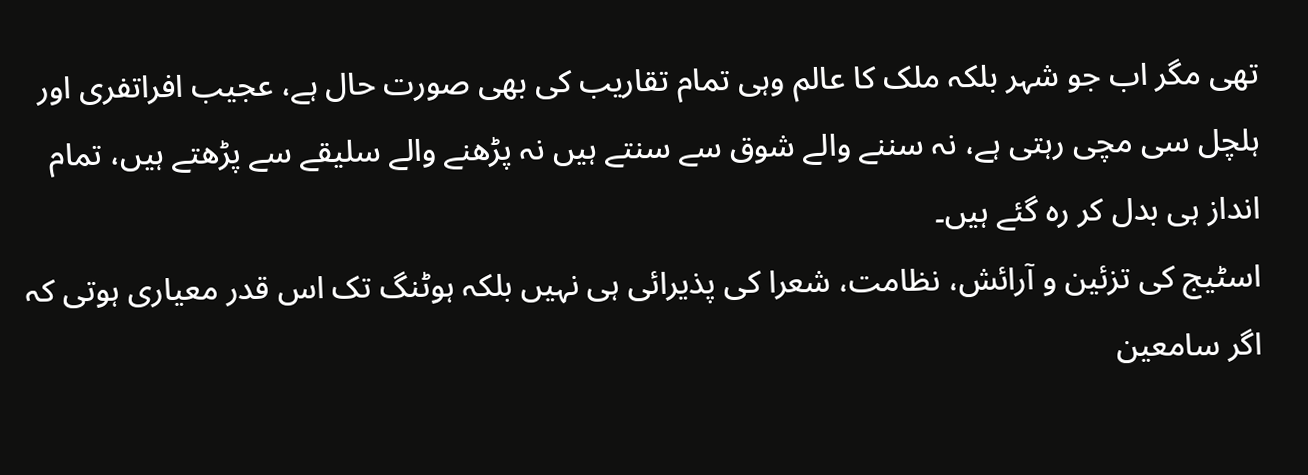تھی مگر اب جو شہر بلکہ ملک کا عالم وہی تمام تقاریب کی بھی صورت حال ہے، عجیب افراتفری اور ہلچل سی مچی رہتی ہے، نہ سننے والے شوق سے سنتے ہیں نہ پڑھنے والے سلیقے سے پڑھتے ہیں، تمام انداز ہی بدل کر رہ گئے ہیں۔
اسٹیج کی تزئین و آرائش، نظامت، شعرا کی پذیرائی ہی نہیں بلکہ ہوٹنگ تک اس قدر معیاری ہوتی کہ اگر سامعین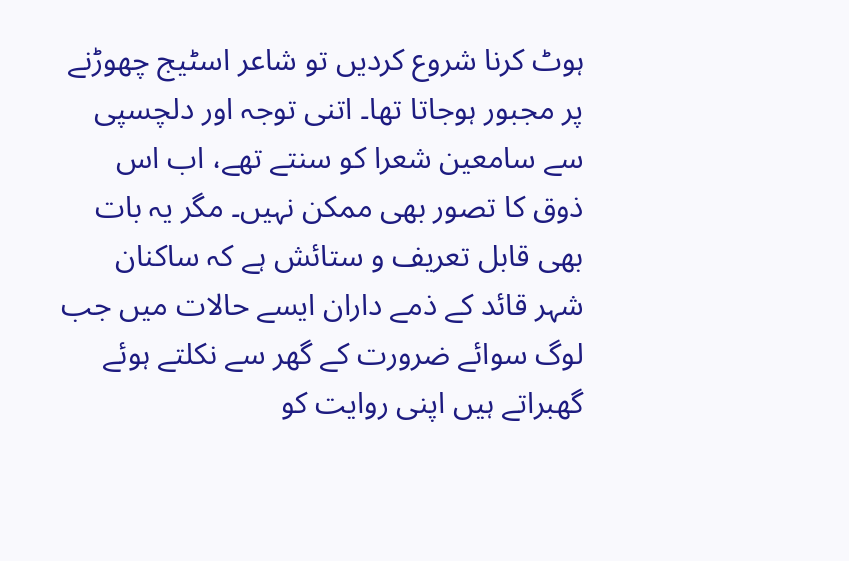ہوٹ کرنا شروع کردیں تو شاعر اسٹیج چھوڑنے پر مجبور ہوجاتا تھا۔ اتنی توجہ اور دلچسپی سے سامعین شعرا کو سنتے تھے، اب اس ذوق کا تصور بھی ممکن نہیں۔ مگر یہ بات بھی قابل تعریف و ستائش ہے کہ ساکنان شہر قائد کے ذمے داران ایسے حالات میں جب لوگ سوائے ضرورت کے گھر سے نکلتے ہوئے گھبراتے ہیں اپنی روایت کو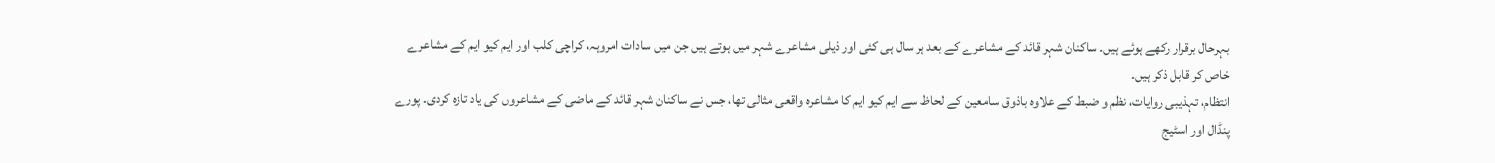بہرحال برقرار رکھے ہوئے ہیں۔ ساکنان شہر قائد کے مشاعرے کے بعد ہر سال ہی کئی اور ذیلی مشاعرے شہر میں ہوتے ہیں جن میں سادات امروہہ، کراچی کلب اور ایم کیو ایم کے مشاعرے خاص کر قابل ذکر ہیں۔
انتظام، تہذیبی روایات، نظم و ضبط کے علاوہ باذوق سامعین کے لحاظ سے ایم کیو ایم کا مشاعرہ واقعی مثالی تھا، جس نے ساکنان شہر قائد کے ماضی کے مشاعروں کی یاد تازہ کردی۔ پورے پنڈال اور اسٹیج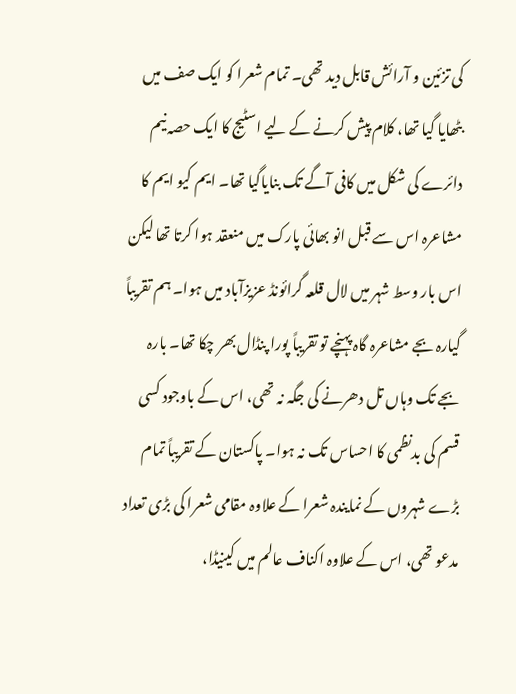کی تزئین و آرائش قابل دید تھی۔ تمام شعرا کو ایک صف میں بٹھایا گیا تھا، کلام پیش کرنے کے لیے اسٹیج کا ایک حصہ نیم دائرے کی شکل میں کافی آگے تک بنایاگیا تھا۔ ایم کیو ایم کا مشاعرہ اس سے قبل انو بھائی پارک میں منعقد ہوا کرتا تھا لیکن اس بار وسط شہر میں لال قلعہ گرائونڈ عزیزآباد میں ہوا۔ ہم تقریباً گیارہ بجے مشاعرہ گاہ پہنچے تو تقریباً پورا پنڈال بھر چکا تھا۔ بارہ بجے تک وہاں تل دھرنے کی جگہ نہ تھی، اس کے باوجود کسی قسم کی بدنظمی کا احساس تک نہ ہوا۔ پاکستان کے تقریباً تمام بڑے شہروں کے نمایندہ شعرا کے علاوہ مقامی شعرا کی بڑی تعداد مدعو تھی، اس کے علاوہ اکناف عالم میں کینیڈا،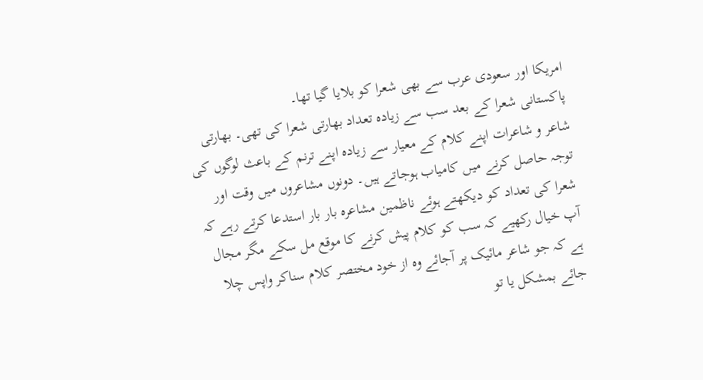امریکا اور سعودی عرب سے بھی شعرا کو بلایا گیا تھا۔
پاکستانی شعرا کے بعد سب سے زیادہ تعداد بھارتی شعرا کی تھی۔ بھارتی شاعر و شاعرات اپنے کلام کے معیار سے زیادہ اپنے ترنم کے باعث لوگوں کی توجہ حاصل کرنے میں کامیاب ہوجاتے ہیں۔ دونوں مشاعروں میں وقت اور شعرا کی تعداد کو دیکھتے ہوئے ناظمین مشاعرہ بار بار استدعا کرتے رہے کہ آپ خیال رکھیے کہ سب کو کلام پیش کرنے کا موقع مل سکے مگر مجال ہے کہ جو شاعر مائیک پر آجائے وہ از خود مختصر کلام سناکر واپس چلا جائے بمشکل یا تو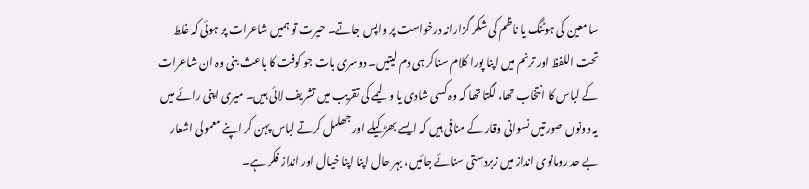سامعین کی ہوٹنگ یا ناظم کی شکر گزارانہ درخواست پر واپس جاتے۔ حیرت تو ہمیں شاعرات پر ہوئی کہ غلط تحت اللفظ اور ترنم میں اپنا پورا کلام سناکر ہی دم لیتیں۔ دوسری بات جو کوفت کا باعث بنی وہ ان شاعرات کے لباس کا انتخاب تھا، لگتا تھا کہ وہ کسی شادی یا ولیمے کی تقریب میں تشریف لائی ہیں۔ میری اپنی رائے میں یہ دونوں صورتیں نسوانی وقار کے منافی ہیں کہ ایسے بھڑکیلے اور جھلمل کرتے لباس پہن کر اپنے معمولی اشعار بے حد رومانوی انداز میں زبردستی سنائے جائیں، بہر حال اپنا اپنا خیال اور انداز فکر ہے۔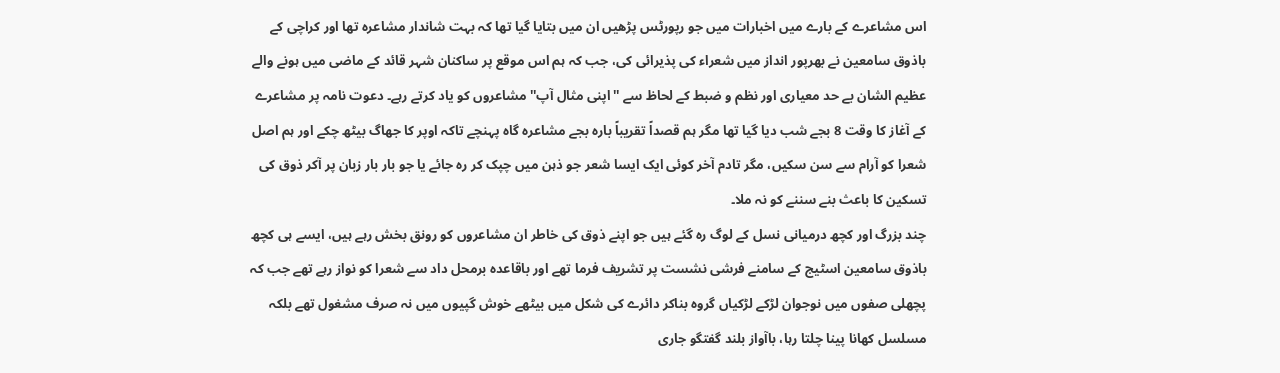اس مشاعرے کے بارے میں اخبارات میں جو رپورٹس پڑھیں ان میں بتایا گیا تھا کہ بہت شاندار مشاعرہ تھا اور کراچی کے باذوق سامعین نے بھرپور انداز میں شعراء کی پذیرائی کی، جب کہ ہم اس موقع پر ساکنان شہر قائد کے ماضی میں ہونے والے عظیم الشان بے حد معیاری اور نظم و ضبط کے لحاظ سے ''اپنی مثال آپ'' مشاعروں کو یاد کرتے رہے۔ دعوت نامہ پر مشاعرے کے آغاز کا وقت 8 بجے شب دیا گیا تھا مگر ہم قصداً تقریباً بارہ بجے مشاعرہ گاہ پہنچے تاکہ اوپر کا جھاگ بیٹھ چکے اور ہم اصل شعرا کو آرام سے سن سکیں، مگر تادم آخر کوئی ایک ایسا شعر جو ذہن میں چپک کر رہ جائے یا جو بار بار زبان پر آکر ذوق کی تسکین کا باعث بنے سننے کو نہ ملا۔
چند بزرگ اور کچھ درمیانی نسل کے لوگ رہ گئے ہیں جو اپنے ذوق کی خاطر ان مشاعروں کو رونق بخش رہے ہیں، ایسے ہی کچھ باذوق سامعین اسٹیج کے سامنے فرشی نشست پر تشریف فرما تھے اور باقاعدہ برمحل داد سے شعرا کو نواز رہے تھے جب کہ پچھلی صفوں میں نوجوان لڑکے لڑکیاں گروہ بناکر دائرے کی شکل میں بیٹھے خوش گپیوں میں نہ صرف مشغول تھے بلکہ مسلسل کھانا پینا چلتا رہا، باآواز بلند گفتگو جاری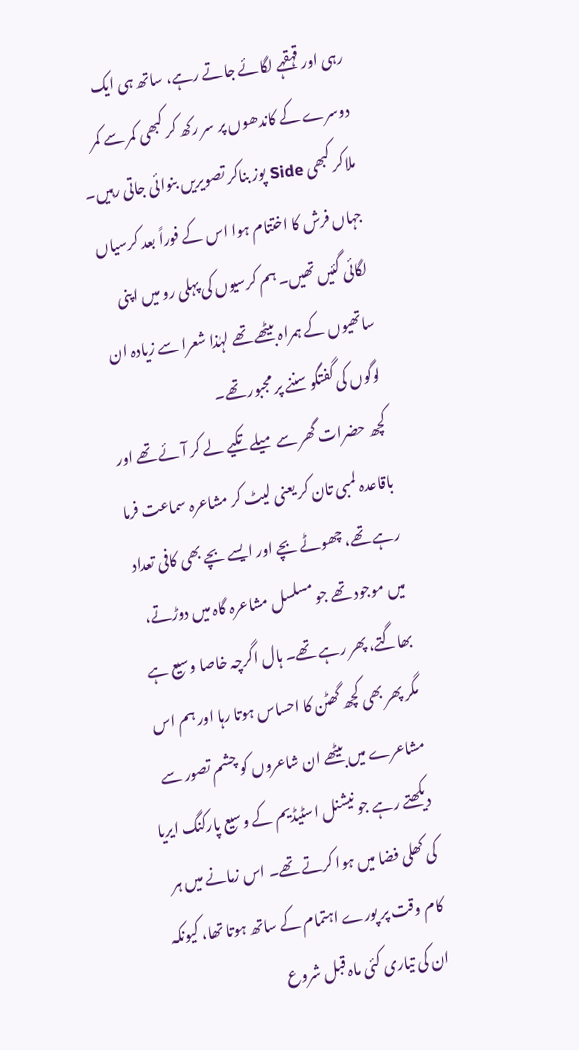رہی اور قہقہے لگائے جاتے رہے، ساتھ ہی ایک دوسرے کے کاندھوں پر سر رکھ کر کبھی کمر سے کمر ملاکر کبھی Side پوز بناکر تصویریں بنوائی جاتی رہیں۔ جہاں فرش کا اختتام ہوا اس کے فوراً بعد کرسیاں لگائی گئیں تھیں۔ ہم کرسیوں کی پہلی رو میں اپنی ساتھیوں کے ہمراہ بیٹھے تھے لہٰذا شعرا سے زیادہ ان لوگوں کی گفتگو سننے پر مجبور تھے۔
کچھ حضرات گھر سے میلے تکیے لے کر آئے تھے اور باقاعدہ لمبی تان کر یعنی لیٹ کر مشاعرہ سماعت فرما رہے تھے، چھوٹے بچے اور ایسے بچے بھی کافی تعداد میں موجود تھے جو مسلسل مشاعرہ گاہ میں دوڑتے، بھاگتے، پھر رہے تھے۔ ہال اگرچہ خاصا وسیع ہے مگر پھر بھی کچھ گھٹن کا احساس ہوتا رہا اور ہم اس مشاعرے میں بیٹھے ان شاعروں کو چشم تصور سے دیکھتے رہے جو نیشنل اسٹیڈیم کے وسیع پارکنگ ایریا کی کھلی فضا میں ہوا کرتے تھے۔ اس زمانے میں ہر کام وقت پر پورے اہتمام کے ساتھ ہوتا تھا، کیونکہ ان کی تیاری کئی ماہ قبل شروع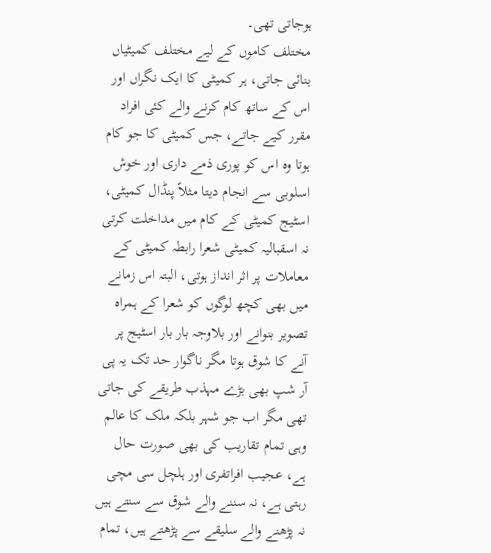ہوجاتی تھی۔
مختلف کاموں کے لیے مختلف کمیٹیاں بنائی جاتی، ہر کمیٹی کا ایک نگراں اور اس کے ساتھ کام کرنے والے کئی افراد مقرر کیے جاتے، جس کمیٹی کا جو کام ہوتا وہ اس کو پوری ذمے داری اور خوش اسلوبی سے انجام دیتا مثلاً پنڈال کمیٹی، اسٹیج کمیٹی کے کام میں مداخلت کرتی نہ اسقبالیہ کمیٹی شعرا رابطہ کمیٹی کے معاملات پر اثر انداز ہوتی، البتہ اس زمانے میں بھی کچھ لوگوں کو شعرا کے ہمراہ تصویر بنوانے اور بلاوجہ بار بار اسٹیج پر آنے کا شوق ہوتا مگر ناگوار حد تک یہ پی آر شپ بھی بڑے مہذب طریقے کی جاتی تھی مگر اب جو شہر بلکہ ملک کا عالم وہی تمام تقاریب کی بھی صورت حال ہے، عجیب افراتفری اور ہلچل سی مچی رہتی ہے، نہ سننے والے شوق سے سنتے ہیں نہ پڑھنے والے سلیقے سے پڑھتے ہیں، تمام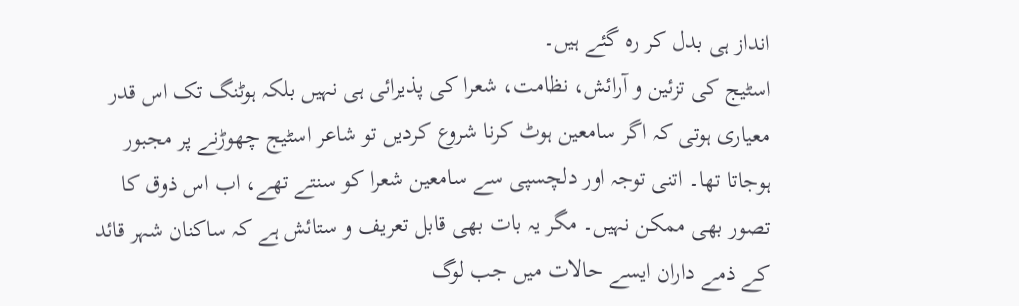انداز ہی بدل کر رہ گئے ہیں۔
اسٹیج کی تزئین و آرائش، نظامت، شعرا کی پذیرائی ہی نہیں بلکہ ہوٹنگ تک اس قدر معیاری ہوتی کہ اگر سامعین ہوٹ کرنا شروع کردیں تو شاعر اسٹیج چھوڑنے پر مجبور ہوجاتا تھا۔ اتنی توجہ اور دلچسپی سے سامعین شعرا کو سنتے تھے، اب اس ذوق کا تصور بھی ممکن نہیں۔ مگر یہ بات بھی قابل تعریف و ستائش ہے کہ ساکنان شہر قائد کے ذمے داران ایسے حالات میں جب لوگ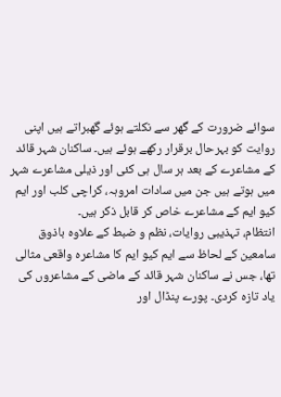سوائے ضرورت کے گھر سے نکلتے ہوئے گھبراتے ہیں اپنی روایت کو بہرحال برقرار رکھے ہوئے ہیں۔ ساکنان شہر قائد کے مشاعرے کے بعد ہر سال ہی کئی اور ذیلی مشاعرے شہر میں ہوتے ہیں جن میں سادات امروہہ، کراچی کلب اور ایم کیو ایم کے مشاعرے خاص کر قابل ذکر ہیں۔
انتظام، تہذیبی روایات، نظم و ضبط کے علاوہ باذوق سامعین کے لحاظ سے ایم کیو ایم کا مشاعرہ واقعی مثالی تھا، جس نے ساکنان شہر قائد کے ماضی کے مشاعروں کی یاد تازہ کردی۔ پورے پنڈال اور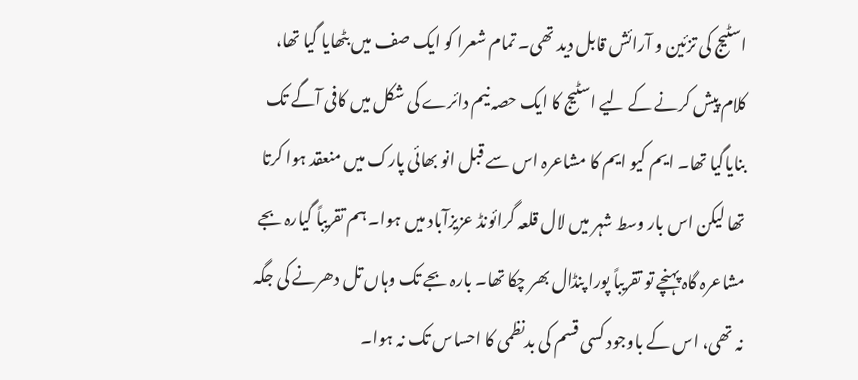اسٹیج کی تزئین و آرائش قابل دید تھی۔ تمام شعرا کو ایک صف میں بٹھایا گیا تھا، کلام پیش کرنے کے لیے اسٹیج کا ایک حصہ نیم دائرے کی شکل میں کافی آگے تک بنایاگیا تھا۔ ایم کیو ایم کا مشاعرہ اس سے قبل انو بھائی پارک میں منعقد ہوا کرتا تھا لیکن اس بار وسط شہر میں لال قلعہ گرائونڈ عزیزآباد میں ہوا۔ ہم تقریباً گیارہ بجے مشاعرہ گاہ پہنچے تو تقریباً پورا پنڈال بھر چکا تھا۔ بارہ بجے تک وہاں تل دھرنے کی جگہ نہ تھی، اس کے باوجود کسی قسم کی بدنظمی کا احساس تک نہ ہوا۔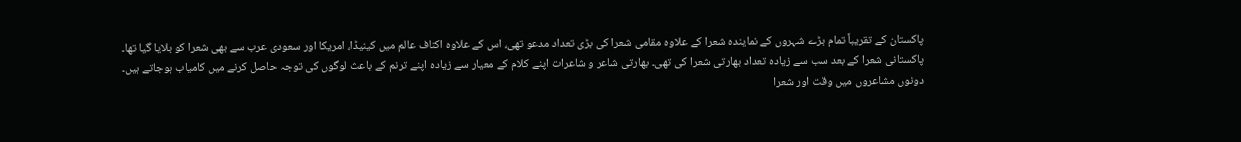پاکستان کے تقریباً تمام بڑے شہروں کے نمایندہ شعرا کے علاوہ مقامی شعرا کی بڑی تعداد مدعو تھی، اس کے علاوہ اکناف عالم میں کینیڈا، امریکا اور سعودی عرب سے بھی شعرا کو بلایا گیا تھا۔
پاکستانی شعرا کے بعد سب سے زیادہ تعداد بھارتی شعرا کی تھی۔ بھارتی شاعر و شاعرات اپنے کلام کے معیار سے زیادہ اپنے ترنم کے باعث لوگوں کی توجہ حاصل کرنے میں کامیاب ہوجاتے ہیں۔ دونوں مشاعروں میں وقت اور شعرا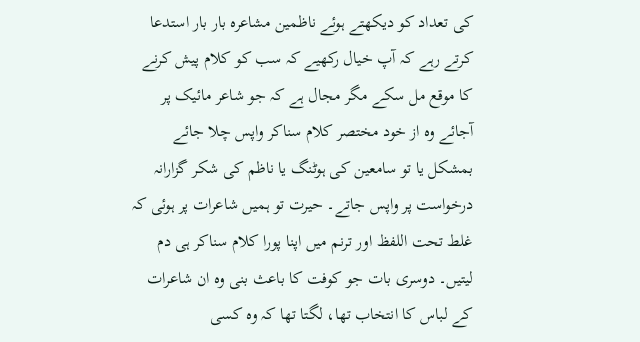کی تعداد کو دیکھتے ہوئے ناظمین مشاعرہ بار بار استدعا کرتے رہے کہ آپ خیال رکھیے کہ سب کو کلام پیش کرنے کا موقع مل سکے مگر مجال ہے کہ جو شاعر مائیک پر آجائے وہ از خود مختصر کلام سناکر واپس چلا جائے بمشکل یا تو سامعین کی ہوٹنگ یا ناظم کی شکر گزارانہ درخواست پر واپس جاتے۔ حیرت تو ہمیں شاعرات پر ہوئی کہ غلط تحت اللفظ اور ترنم میں اپنا پورا کلام سناکر ہی دم لیتیں۔ دوسری بات جو کوفت کا باعث بنی وہ ان شاعرات کے لباس کا انتخاب تھا، لگتا تھا کہ وہ کسی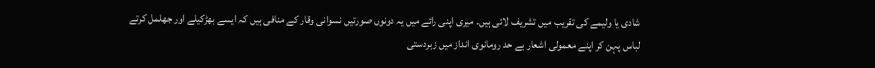شادی یا ولیمے کی تقریب میں تشریف لائی ہیں۔ میری اپنی رائے میں یہ دونوں صورتیں نسوانی وقار کے منافی ہیں کہ ایسے بھڑکیلے اور جھلمل کرتے لباس پہن کر اپنے معمولی اشعار بے حد رومانوی انداز میں زبردستی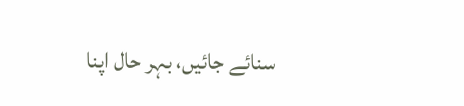سنائے جائیں، بہر حال اپنا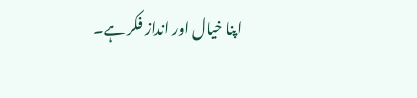اپنا خیال اور انداز فکر ہے۔